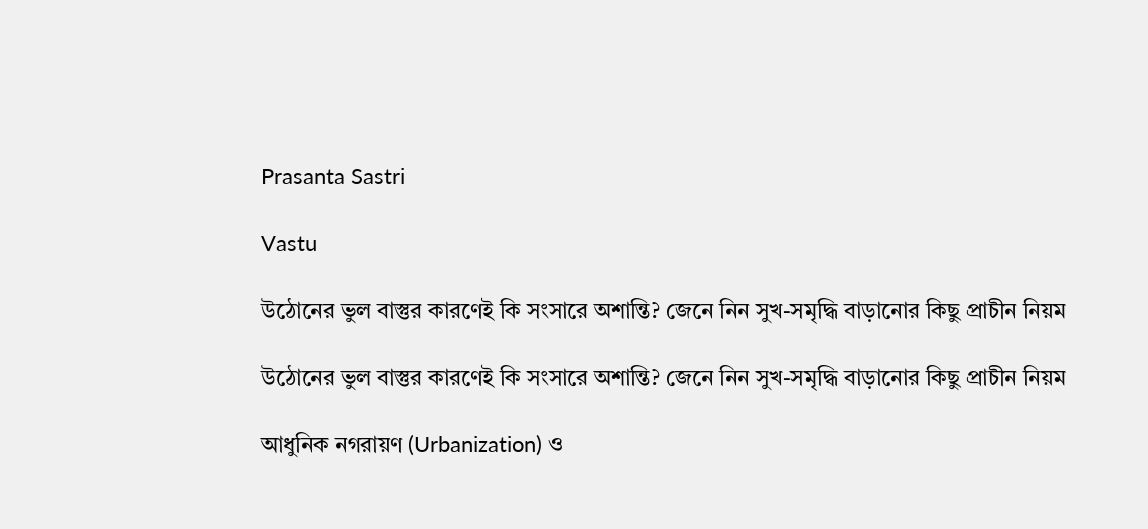Prasanta Sastri

Vastu

উঠোনের ভুল বাস্তুর কারণেই কি সংসারে অশান্তি? জেনে নিন সুখ-সমৃদ্ধি বাড়ানোর কিছু প্রাচীন নিয়ম

উঠোনের ভুল বাস্তুর কারণেই কি সংসারে অশান্তি? জেনে নিন সুখ-সমৃদ্ধি বাড়ানোর কিছু প্রাচীন নিয়ম

আধুনিক নগরায়ণ (Urbanization) ও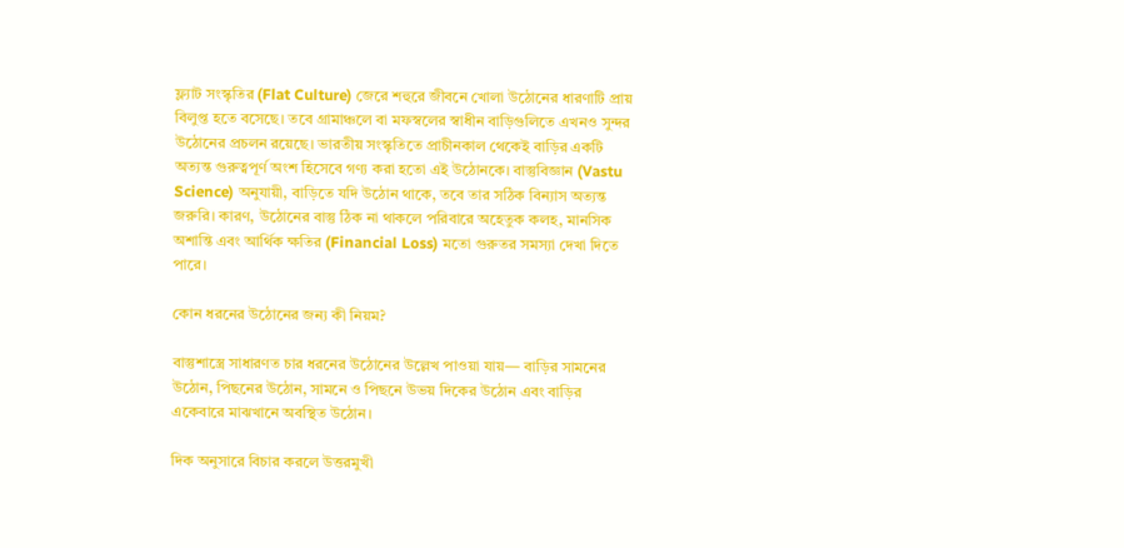ফ্ল্যাট সংস্কৃতির (Flat Culture) জেরে শহুরে জীবনে খোলা উঠোনের ধারণাটি প্রায় বিলুপ্ত হতে বসেছে। তবে গ্রামাঞ্চলে বা মফস্বলের স্বাধীন বাড়িগুলিতে এখনও সুন্দর উঠোনের প্রচলন রয়েছে। ভারতীয় সংস্কৃতিতে প্রাচীনকাল থেকেই বাড়ির একটি অত্যন্ত গুরুত্বপূর্ণ অংশ হিসেবে গণ্য করা হতো এই উঠোনকে। বাস্তুবিজ্ঞান (Vastu Science) অনুযায়ী, বাড়িতে যদি উঠোন থাকে, তবে তার সঠিক বিন্যাস অত্যন্ত জরুরি। কারণ, উঠোনের বাস্তু ঠিক না থাকলে পরিবারে অহেতুক কলহ, মানসিক অশান্তি এবং আর্থিক ক্ষতির (Financial Loss) মতো গুরুতর সমস্যা দেখা দিতে পারে।

কোন ধরনের উঠোনের জন্য কী নিয়ম?

বাস্তুশাস্ত্রে সাধারণত চার ধরনের উঠোনের উল্লেখ পাওয়া যায়— বাড়ির সামনের উঠোন, পিছনের উঠোন, সামনে ও পিছনে উভয় দিকের উঠোন এবং বাড়ির একেবারে মাঝখানে অবস্থিত উঠোন।

দিক অনুসারে বিচার করলে উত্তরমুখী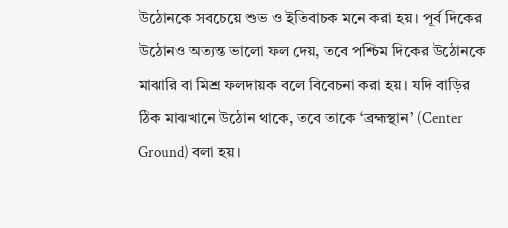উঠোনকে সবচেয়ে শুভ ও ইতিবাচক মনে করা হয়। পূর্ব দিকের উঠোনও অত্যন্ত ভালো ফল দেয়, তবে পশ্চিম দিকের উঠোনকে মাঝারি বা মিশ্র ফলদায়ক বলে বিবেচনা করা হয়। যদি বাড়ির ঠিক মাঝখানে উঠোন থাকে, তবে তাকে ‘ব্রহ্মস্থান’ (Center Ground) বলা হয়।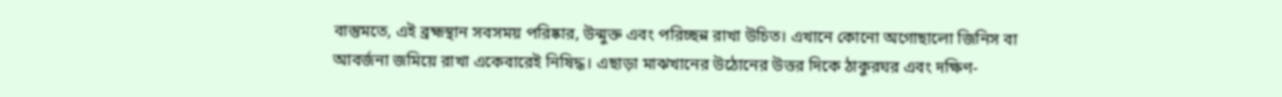বাস্তুমতে, এই ব্রহ্মস্থান সবসময় পরিষ্কার, উন্মুক্ত এবং পরিচ্ছন্ন রাখা উচিত। এখানে কোনো অগোছালো জিনিস বা আবর্জনা জমিয়ে রাখা একেবারেই নিষিদ্ধ। এছাড়া মাঝখানের উঠোনের উত্তর দিকে ঠাকুরঘর এবং দক্ষিণ-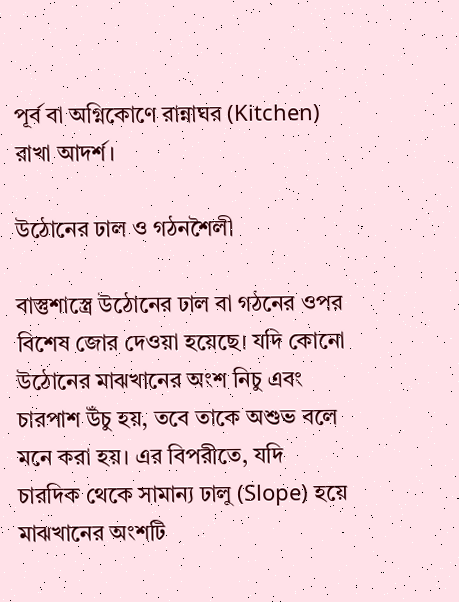পূর্ব বা অগ্নিকোণে রান্নাঘর (Kitchen) রাখা আদর্শ।

উঠোনের ঢাল ও গঠনশৈলী

বাস্তুশাস্ত্রে উঠোনের ঢাল বা গঠনের ওপর বিশেষ জোর দেওয়া হয়েছে। যদি কোনো উঠোনের মাঝখানের অংশ নিচু এবং চারপাশ উঁচু হয়, তবে তাকে অশুভ বলে মনে করা হয়। এর বিপরীতে, যদি চারদিক থেকে সামান্য ঢালু (Slope) হয়ে মাঝখানের অংশটি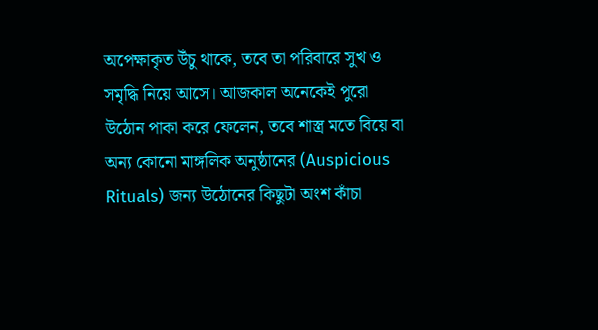অপেক্ষাকৃত উঁচু থাকে, তবে তা পরিবারে সুখ ও সমৃদ্ধি নিয়ে আসে। আজকাল অনেকেই পুরো উঠোন পাকা করে ফেলেন, তবে শাস্ত্র মতে বিয়ে বা অন্য কোনো মাঙ্গলিক অনুষ্ঠানের (Auspicious Rituals) জন্য উঠোনের কিছুটা অংশ কাঁচা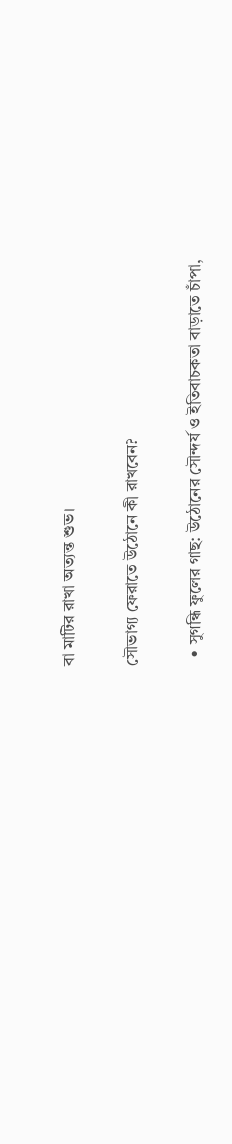বা মাটির রাখা অত্যন্ত শুভ।

সৌভাগ্য ফেরাতে উঠোনে কী রাখবেন?

  • সুগন্ধি ফুলের গাছ: উঠোনের সৌন্দর্য ও ইতিবাচকতা বাড়াতে চাঁপা,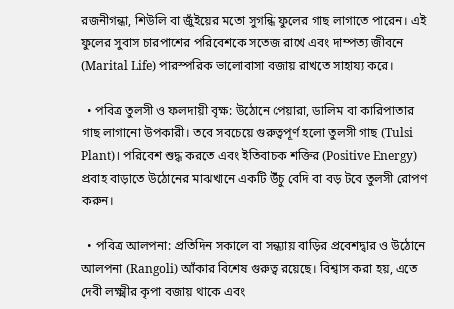রজনীগন্ধা, শিউলি বা জুঁইয়ের মতো সুগন্ধি ফুলের গাছ লাগাতে পারেন। এই ফুলের সুবাস চারপাশের পরিবেশকে সতেজ রাখে এবং দাম্পত্য জীবনে (Marital Life) পারস্পরিক ভালোবাসা বজায় রাখতে সাহায্য করে।

  • পবিত্র তুলসী ও ফলদায়ী বৃক্ষ: উঠোনে পেয়ারা, ডালিম বা কারিপাতার গাছ লাগানো উপকারী। তবে সবচেয়ে গুরুত্বপূর্ণ হলো তুলসী গাছ (Tulsi Plant)। পরিবেশ শুদ্ধ করতে এবং ইতিবাচক শক্তির (Positive Energy) প্রবাহ বাড়াতে উঠোনের মাঝখানে একটি উঁচু বেদি বা বড় টবে তুলসী রোপণ করুন।

  • পবিত্র আলপনা: প্রতিদিন সকালে বা সন্ধ্যায় বাড়ির প্রবেশদ্বার ও উঠোনে আলপনা (Rangoli) আঁকার বিশেষ গুরুত্ব রয়েছে। বিশ্বাস করা হয়, এতে দেবী লক্ষ্মীর কৃপা বজায় থাকে এবং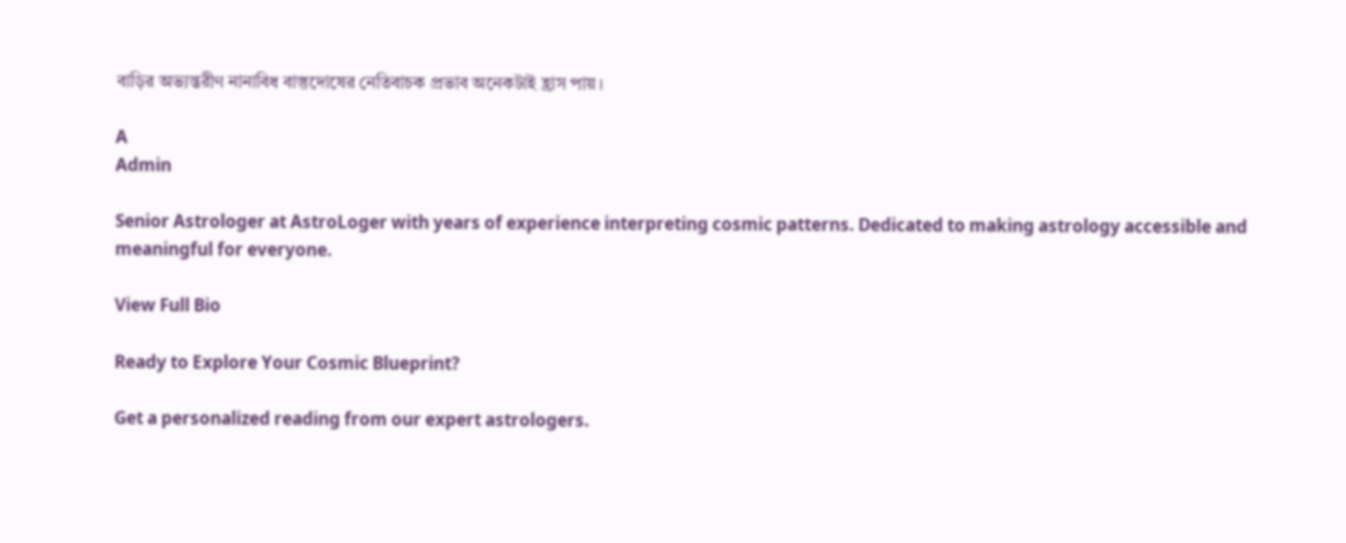বাড়ির অভ্যন্তরীণ নানাবিধ বাস্তুদোষের নেতিবাচক প্রভাব অনেকটাই হ্রাস পায়।

A
Admin

Senior Astrologer at AstroLoger with years of experience interpreting cosmic patterns. Dedicated to making astrology accessible and meaningful for everyone.

View Full Bio

Ready to Explore Your Cosmic Blueprint?

Get a personalized reading from our expert astrologers.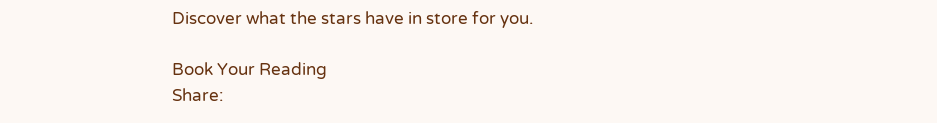Discover what the stars have in store for you.

Book Your Reading
Share: